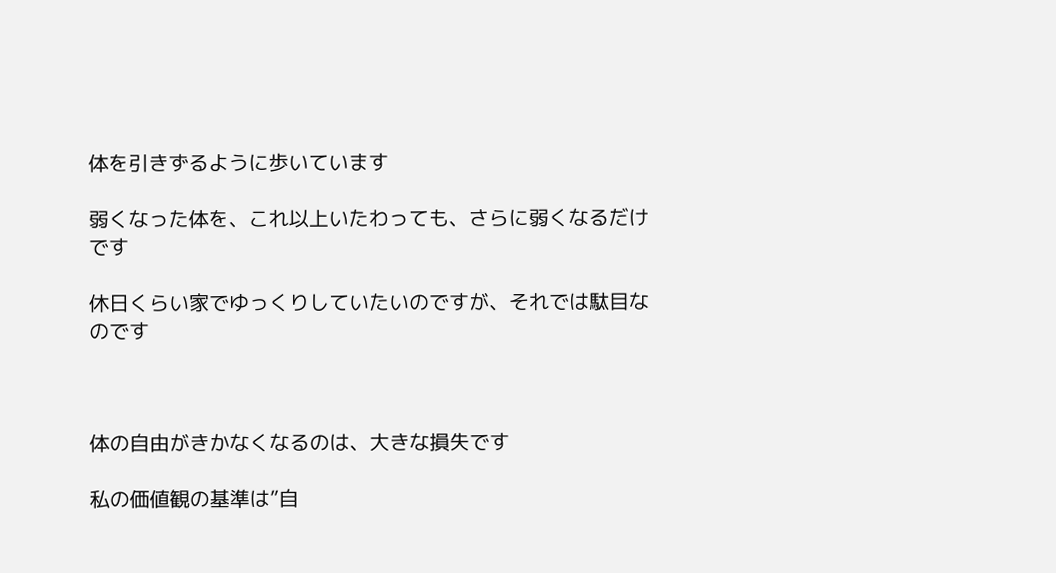体を引きずるように歩いています

弱くなった体を、これ以上いたわっても、さらに弱くなるだけです

休日くらい家でゆっくりしていたいのですが、それでは駄目なのです



体の自由がきかなくなるのは、大きな損失です

私の価値観の基準は”自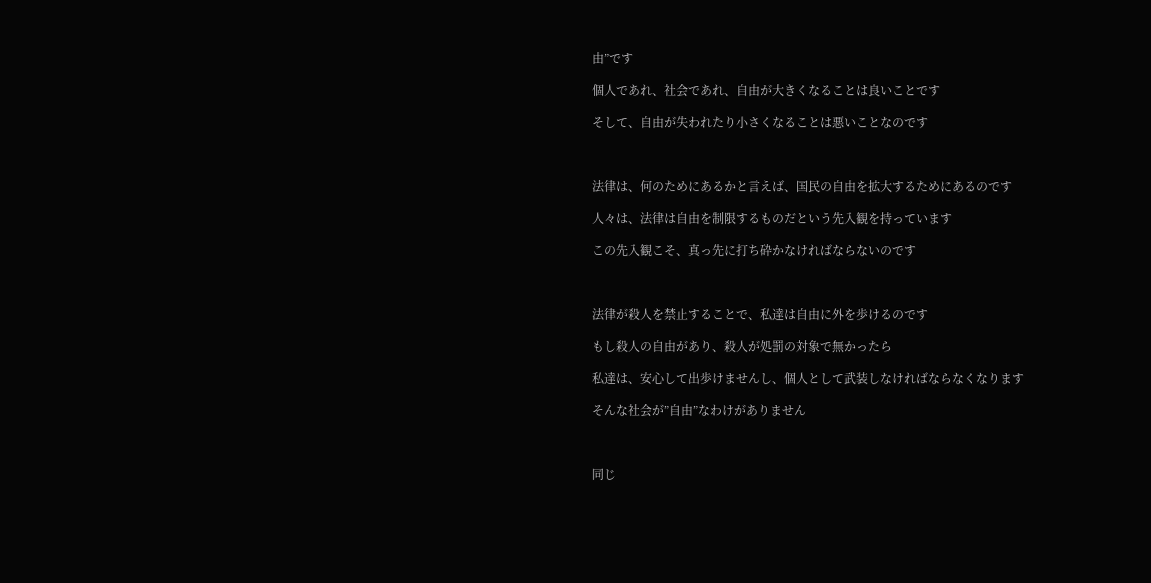由”です

個人であれ、社会であれ、自由が大きくなることは良いことです

そして、自由が失われたり小さくなることは悪いことなのです



法律は、何のためにあるかと言えば、国民の自由を拡大するためにあるのです

人々は、法律は自由を制限するものだという先入観を持っています

この先入観こそ、真っ先に打ち砕かなければならないのです



法律が殺人を禁止することで、私達は自由に外を歩けるのです

もし殺人の自由があり、殺人が処罰の対象で無かったら

私達は、安心して出歩けませんし、個人として武装しなければならなくなります

そんな社会が”自由”なわけがありません



同じ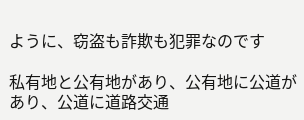ように、窃盗も詐欺も犯罪なのです

私有地と公有地があり、公有地に公道があり、公道に道路交通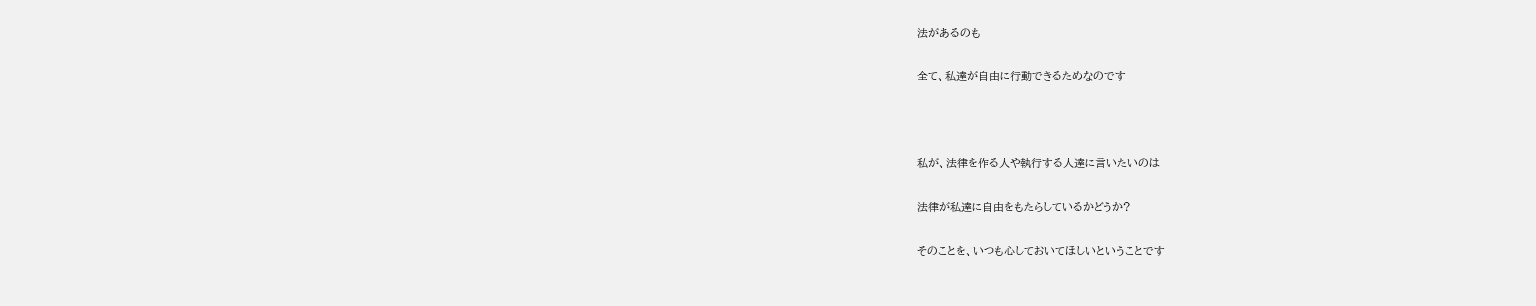法があるのも

全て、私達が自由に行動できるためなのです



私が、法律を作る人や執行する人達に言いたいのは

法律が私達に自由をもたらしているかどうか?

そのことを、いつも心しておいてほしいということです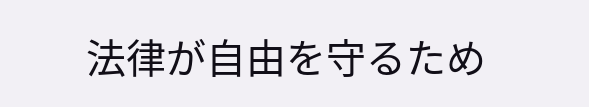法律が自由を守るため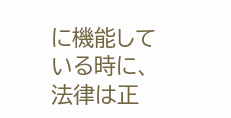に機能している時に、法律は正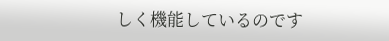しく機能しているのです